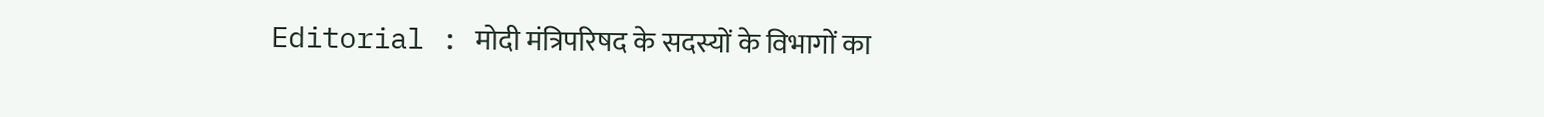Editorial : मोदी मंत्रिपरिषद के सदस्यों के विभागों का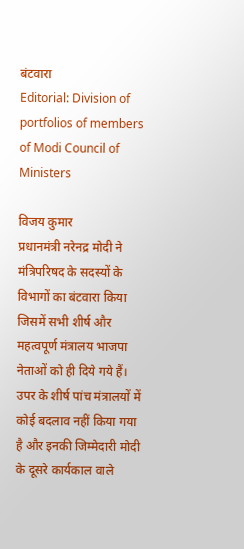बंटवारा
Editorial: Division of portfolios of members of Modi Council of Ministers

विजय कुमार
प्रधानमंत्री नरेनद्र मोदी ने मंत्रिपरिषद के सदस्यों के विभागों का बंटवारा किया जिसमें सभी शीर्ष और महत्वपूर्ण मंत्रालय भाजपा नेताओं को ही दिये गये हैं। उपर के शीर्ष पांच मंत्रालयों में कोई बदलाव नहीं किया गया है और इनकी जिम्मेदारी मोदी के दूसरे कार्यकाल वाले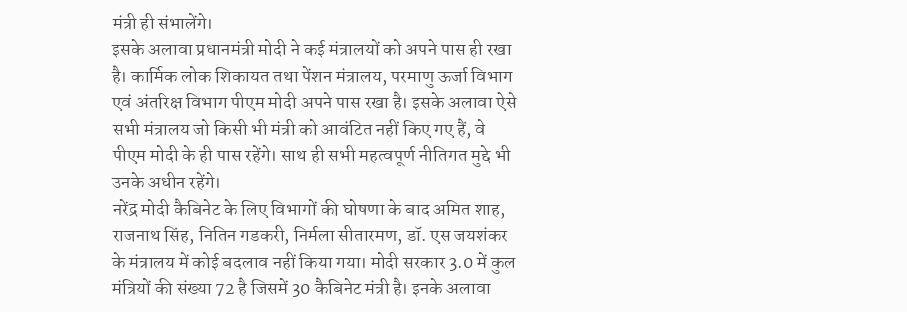मंत्री ही संभालेंगे।
इसके अलावा प्रधानमंत्री मोदी ने कई मंत्रालयों को अपने पास ही रखा है। कार्मिक लोक शिकायत तथा पेंशन मंत्रालय, परमाणु ऊर्जा विभाग एवं अंतरिक्ष विभाग पीएम मोदी अपने पास रखा है। इसके अलावा ऐसे सभी मंत्रालय जो किसी भी मंत्री को आवंटित नहीं किए गए हैं, वे पीएम मोदी के ही पास रहेंगे। साथ ही सभी महत्वपूर्ण नीतिगत मुद्दे भी उनके अधीन रहेंगे।
नरेंद्र मोदी कैबिनेट के लिए विभागों की घोषणा के बाद अमित शाह, राजनाथ सिंह, नितिन गडकरी, निर्मला सीतारमण, डॉ. एस जयशंकर के मंत्रालय में कोई बदलाव नहीं किया गया। मोदी सरकार 3.0 में कुल मंत्रियों की संख्या 72 है जिसमें 30 कैबिनेट मंत्री है। इनके अलावा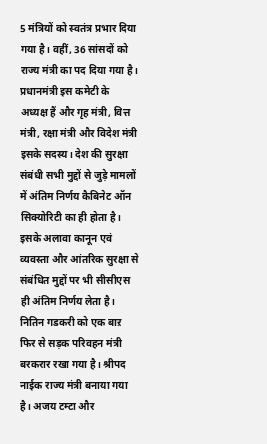5 मंत्रियों को स्वतंत्र प्रभार दिया गया है। वहीं, 36 सांसदों को राज्य मंत्री का पद दिया गया है। प्रधानमंत्री इस कमेटी के अध्यक्ष हैं और गृह मंत्री, वित्त मंत्री, रक्षा मंत्री और विदेश मंत्री इसके सदस्य। देश की सुरक्षा संबंधी सभी मुद्दों से जुड़े मामलों में अंतिम निर्णय कैबिनेट ऑन सिक्योरिटी का ही होता है। इसके अलावा कानून एवं व्यवस्ता और आंतरिक सुरक्षा से संबंधित मुद्दों पर भी सीसीएस ही अंतिम निर्णय लेता है। नितिन गडकरी को एक बाऱ फिर से सड़क परिवहन मंत्री बरकरार रखा गया है। श्रीपद नाईक राज्य मंत्री बनाया गया है। अजय टम्टा और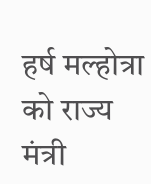हर्ष मल्होत्रा को राज्य मंत्री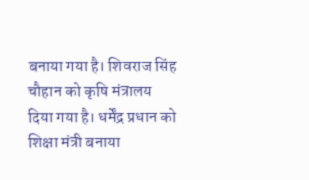बनाया गया है। शिवराज सिंह चौहान को कृषि मंत्रालय दिया गया है। धर्मेंद्र प्रधान को शिक्षा मंत्री बनाया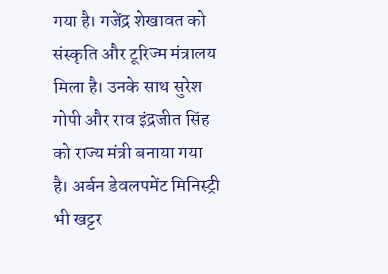गया है। गजेंद्र शेखावत को संस्कृति और टूरिज्म मंत्रालय मिला है। उनके साथ सुरेश गोपी और राव इंद्रजीत सिंह को राज्य मंत्री बनाया गया है। अर्बन डेवलपमेंट मिनिस्ट्री भी खट्टर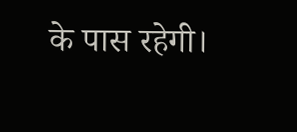के पास रहेगी।